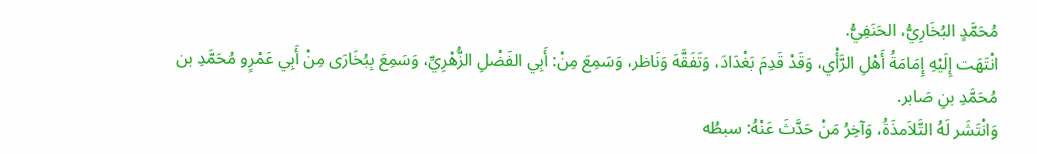مُحَمَّدٍ البُخَارِيُّ، الحَنَفِيُّ.
انْتَهَت إِلَيْهِ إِمَامَةُ أَهْلِ الرَّأْي، وَقَدْ قَدِمَ بَغْدَادَ، وَتَفَقَّهَ وَنَاظر، وَسَمِعَ مِنْ: أَبِي الفَضْلِ الزُّهْرِيِّ، وَسَمِعَ بِبُخَارَى مِنْ أَبِي عَمْرٍو مُحَمَّدِ بن مُحَمَّدِ بنِ صَابر.
وَانْتَشَر لَهُ التَّلاَمذَةُ، وَآخِرُ مَنْ حَدَّثَ عَنْهُ: سبطُه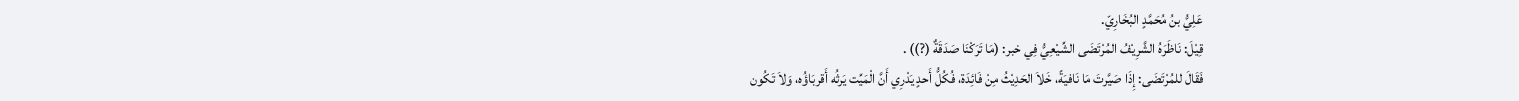عَلِيُّ بنُ مُحَمَّدٍ البُخَارِيّ.
قِيْلَ: نَاظَرَهُ الشَّرِيْفُ المُرْتَضَى الشِّيْعِيُّ فِي خبر: (مَا تَرَكْنَا صَدَقَةٌ (?)) .
فَقَالَ للمُرْتَضَى: إِذَا صَيَّرتَ مَا نَافيَةً، خَلاَ الحَدِيْثُ مِنْ فَائِدَة، فُكُلُّ أَحدٍ يَدْرِي أَنَّ الْمَيِّت يَرثُه أَقربَاؤُه، وَلاَ تَكُون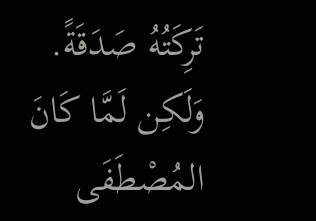تَرِكَتُهُ صَدَقَةً.
وَلَكِن لَمَّا كَانَ المُصْطَفَى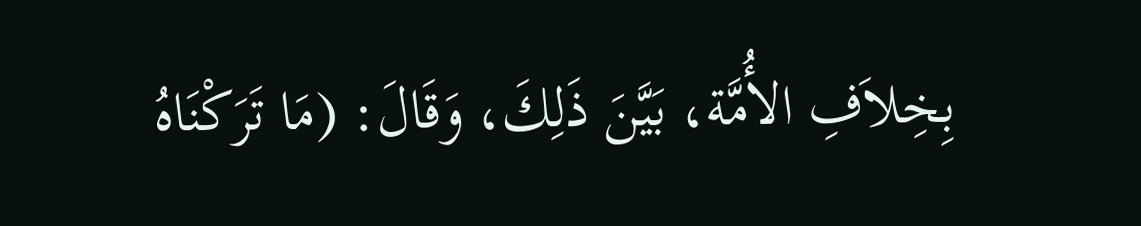بِخِلاَفِ الأُمَّة، بَيَّنَ ذَلِكَ، وَقَالَ: (مَا تَرَكْنَاهُ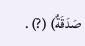صَدَقَةٌ) (?) .